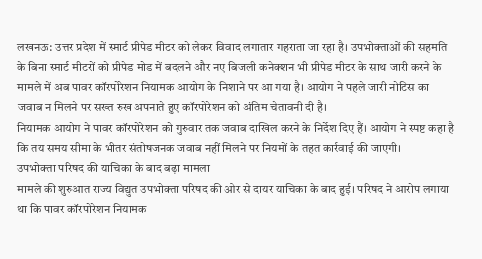लखनऊ: उत्तर प्रदेश में स्मार्ट प्रीपेड मीटर को लेकर विवाद लगातार गहराता जा रहा है। उपभोक्ताओं की सहमति के बिना स्मार्ट मीटरों को प्रीपेड मोड में बदलने और नए बिजली कनेक्शन भी प्रीपेड मीटर के साथ जारी करने के मामले में अब पावर कॉरपोरेशन नियामक आयोग के निशाने पर आ गया है। आयोग ने पहले जारी नोटिस का जवाब न मिलने पर सख्त रुख अपनाते हुए कॉरपोरेशन को अंतिम चेतावनी दी है।
नियामक आयोग ने पावर कॉरपोरेशन को गुरुवार तक जवाब दाखिल करने के निर्देश दिए हैं। आयोग ने स्पष्ट कहा है कि तय समय सीमा के भीतर संतोषजनक जवाब नहीं मिलने पर नियमों के तहत कार्रवाई की जाएगी।
उपभोक्ता परिषद की याचिका के बाद बढ़ा मामला
मामले की शुरुआत राज्य विद्युत उपभोक्ता परिषद की ओर से दायर याचिका के बाद हुई। परिषद ने आरोप लगाया था कि पावर कॉरपोरेशन नियामक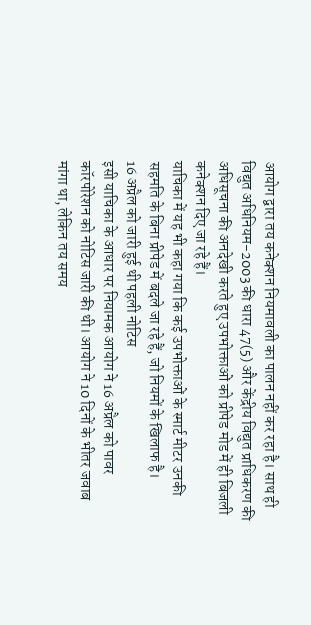आयोग द्वारा तय कनेक्शन नियमावली का पालन नहीं कर रहा है। साथ ही विद्युत अधिनियम-2003 की धारा 47(5) और केंद्रीय विद्युत प्राधिकरण की अधिसूचना की अनदेखी करते हुए उपभोक्ताओं को प्रीपेड मोड में ही बिजली कनेक्शन दिए जा रहे हैं।
याचिका में यह भी कहा गया कि कई उपभोक्ताओं के स्मार्ट मीटर उनकी सहमति के बिना प्रीपेड में बदले जा रहे हैं, जो नियमों के खिलाफ है।
16 अप्रैल को जारी हुई थी पहली नोटिस
इसी याचिका के आधार पर नियामक आयोग ने 16 अप्रैल को पावर कॉरपोरेशन को नोटिस जारी की थी। आयोग ने 10 दिनों के भीतर जवाब मांगा था, लेकिन तय समय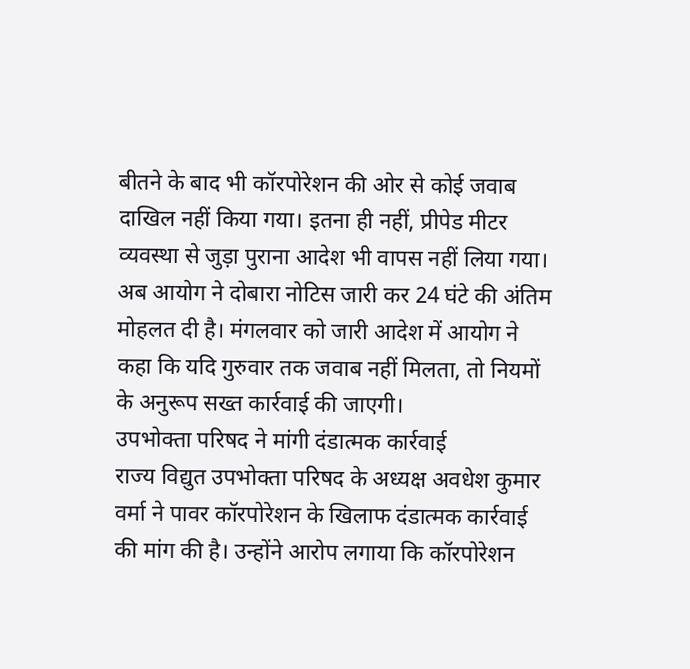बीतने के बाद भी कॉरपोरेशन की ओर से कोई जवाब दाखिल नहीं किया गया। इतना ही नहीं, प्रीपेड मीटर व्यवस्था से जुड़ा पुराना आदेश भी वापस नहीं लिया गया।
अब आयोग ने दोबारा नोटिस जारी कर 24 घंटे की अंतिम मोहलत दी है। मंगलवार को जारी आदेश में आयोग ने कहा कि यदि गुरुवार तक जवाब नहीं मिलता, तो नियमों के अनुरूप सख्त कार्रवाई की जाएगी।
उपभोक्ता परिषद ने मांगी दंडात्मक कार्रवाई
राज्य विद्युत उपभोक्ता परिषद के अध्यक्ष अवधेश कुमार वर्मा ने पावर कॉरपोरेशन के खिलाफ दंडात्मक कार्रवाई की मांग की है। उन्होंने आरोप लगाया कि कॉरपोरेशन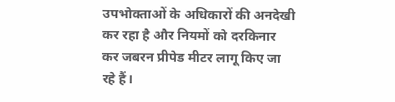उपभोक्ताओं के अधिकारों की अनदेखी कर रहा है और नियमों को दरकिनार कर जबरन प्रीपेड मीटर लागू किए जा रहे हैं।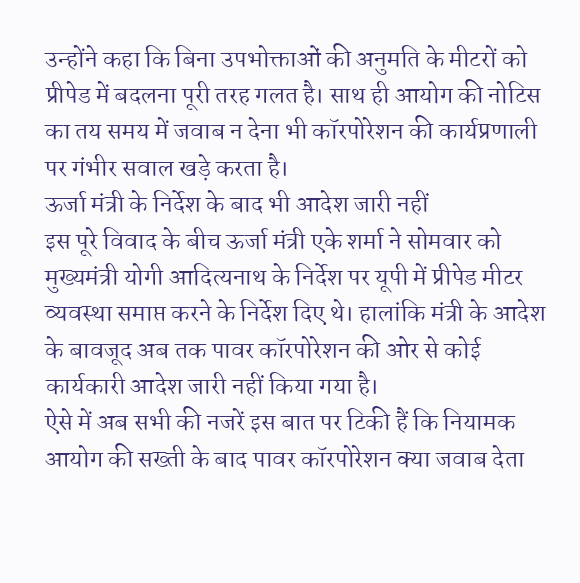उन्होंने कहा कि बिना उपभोक्ताओं की अनुमति के मीटरों को प्रीपेड में बदलना पूरी तरह गलत है। साथ ही आयोग की नोटिस का तय समय में जवाब न देना भी कॉरपोरेशन की कार्यप्रणाली पर गंभीर सवाल खड़े करता है।
ऊर्जा मंत्री के निर्देश के बाद भी आदेश जारी नहीं
इस पूरे विवाद के बीच ऊर्जा मंत्री एके शर्मा ने सोमवार को मुख्यमंत्री योगी आदित्यनाथ के निर्देश पर यूपी में प्रीपेड मीटर व्यवस्था समाप्त करने के निर्देश दिए थे। हालांकि मंत्री के आदेश के बावजूद अब तक पावर कॉरपोरेशन की ओर से कोई कार्यकारी आदेश जारी नहीं किया गया है।
ऐसे में अब सभी की नजरें इस बात पर टिकी हैं कि नियामक आयोग की सख्ती के बाद पावर कॉरपोरेशन क्या जवाब देता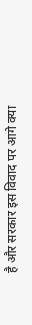है और सरकार इस विवाद पर आगे क्या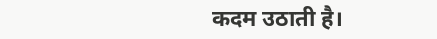कदम उठाती है।